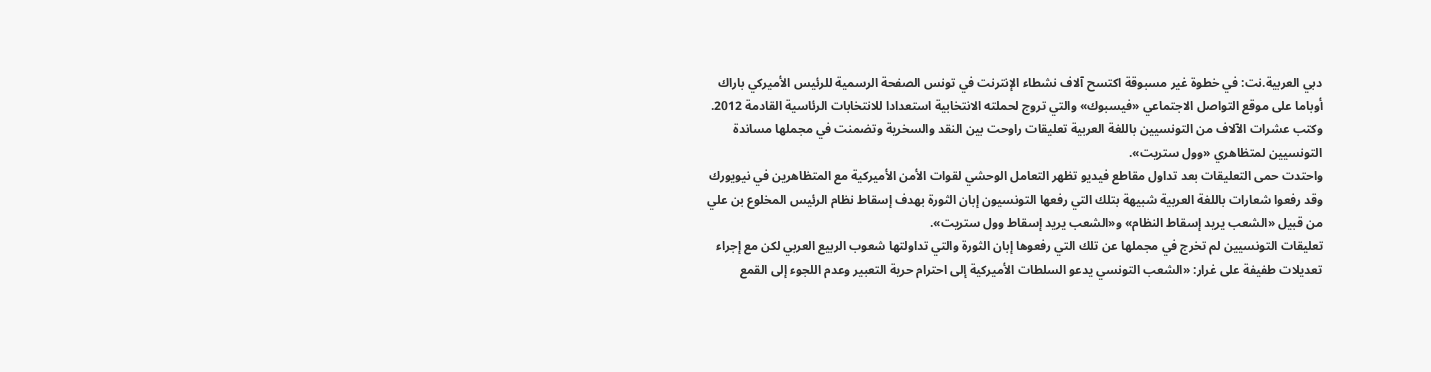دبي العربية.نت: في خطوة غير مسبوقة اكتسح آلاف نشطاء الإنترنت في تونس الصفحة الرسمية للرئيس الأميركي باراك أوباما على موقع التواصل الاجتماعي «فيسبوك» والتي تروج لحملته الانتخابية استعدادا للانتخابات الرئاسية القادمة 2012. وكتب عشرات الآلاف من التونسيين باللغة العربية تعليقات راوحت بين النقد والسخرية وتضمنت في مجملها مساندة التونسيين لمتظاهري «وول ستريت».
واحتدت حمى التعليقات بعد تداول مقاطع فيديو تظهر التعامل الوحشي لقوات الأمن الأميركية مع المتظاهرين في نيويورك وقد رفعوا شعارات باللغة العربية شبيهة بتلك التي رفعها التونسيون إبان الثورة بهدف إسقاط نظام الرئيس المخلوع بن علي من قبيل «الشعب يريد إسقاط النظام» و«الشعب يريد إسقاط وول ستريت».
تعليقات التونسيين لم تخرج في مجملها عن تلك التي رفعوها إبان الثورة والتي تداولتها شعوب الربيع العربي لكن مع إجراء تعديلات طفيفة على غرار: «الشعب التونسي يدعو السلطات الأميركية إلى احترام حرية التعبير وعدم اللجوء إلى القمع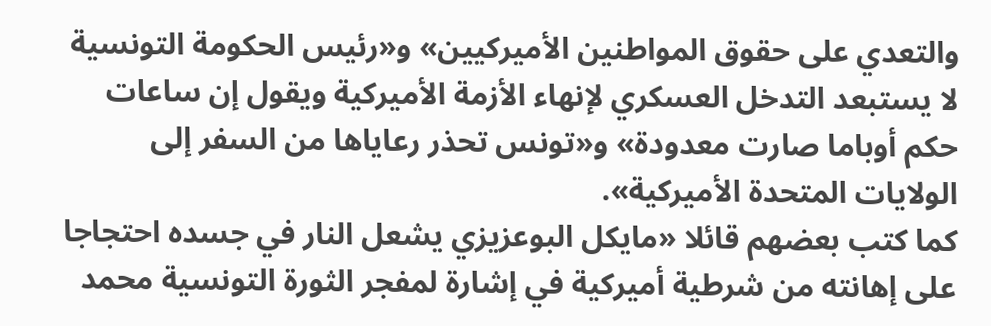والتعدي على حقوق المواطنين الأميركيين» و«رئيس الحكومة التونسية لا يستبعد التدخل العسكري لإنهاء الأزمة الأميركية ويقول إن ساعات حكم أوباما صارت معدودة» و«تونس تحذر رعاياها من السفر إلى الولايات المتحدة الأميركية».
كما كتب بعضهم قائلا «مايكل البوعزيزي يشعل النار في جسده احتجاجا على إهانته من شرطية أميركية في إشارة لمفجر الثورة التونسية محمد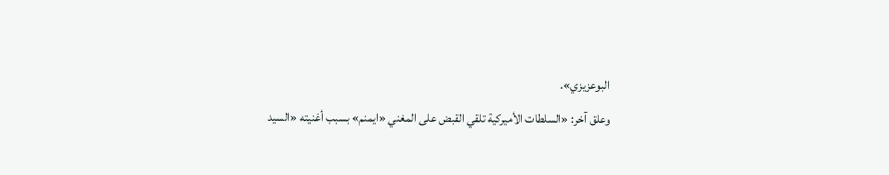البوعزيزي».
وعلق آخر: «السلطات الأميركية تلقي القبض على المغني «ايمنم» بسبب أغنيته «السيد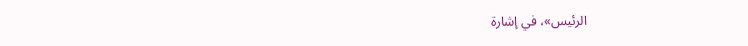الرئيس»، في إشارة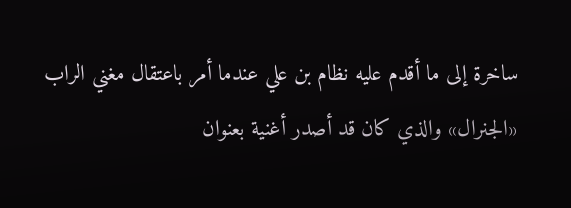ساخرة إلى ما أقدم عليه نظام بن علي عندما أمر باعتقال مغني الراب «الجنرال» والذي كان قد أصدر أغنية بعنوان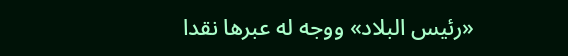«رئيس البلاد» ووجه له عبرها نقدا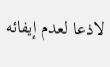لاذعا لعدم إيفائه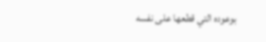بوعوده التي قطعها على نفسه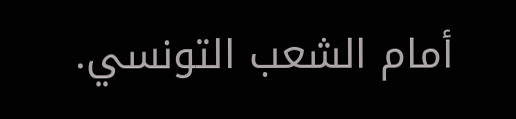أمام الشعب التونسي.